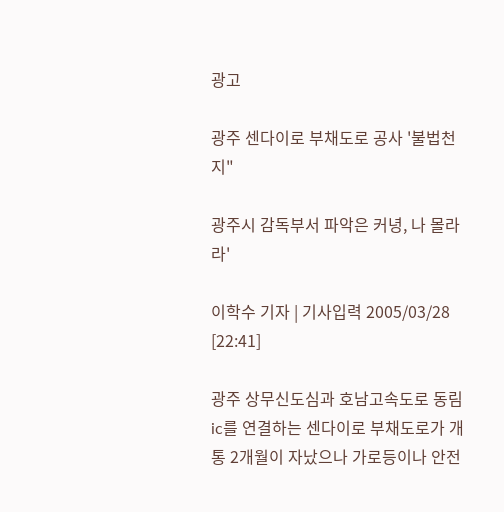광고

광주 센다이로 부채도로 공사 '불법천지"

광주시 감독부서 파악은 커녕, 나 몰라라'

이학수 기자 | 기사입력 2005/03/28 [22:41]

광주 상무신도심과 호남고속도로 동림 ic를 연결하는 센다이로 부채도로가 개통 2개월이 자났으나 가로등이나 안전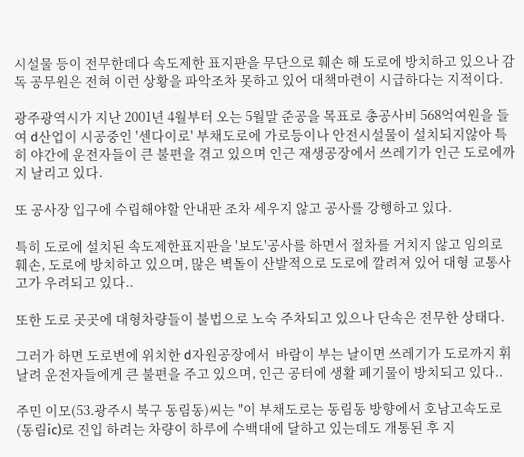시설물 등이 전무한데다 속도제한 표지판을 무단으로 훼손 해 도로에 방치하고 있으나 감독 공무원은 전혀 이런 상황을 파악조차 못하고 있어 대책마련이 시급하다는 지적이다.

광주광역시가 지난 2001년 4월부터 오는 5월말 준공을 목표로 총공사비 568억여원을 들여 d산업이 시공중인 '센다이로' 부채도로에 가로등이나 안전시설물이 설치되지않아 특히 야간에 운전자들이 큰 불편을 겪고 있으며 인근 재생공장에서 쓰레기가 인근 도로에까지 날리고 있다.

또 공사장 입구에 수립해야할 안내판 조차 세우지 않고 공사를 강행하고 있다.

특히 도로에 설치된 속도제한표지판을 '보도'공사를 하면서 절차를 거치지 않고 임의로 훼손, 도로에 방치하고 있으며, 많은 벽돌이 산발적으로 도로에 깔려져 있어 대형 교통사고가 우려되고 있다..

또한 도로 곳곳에 대형차량들이 불법으로 노숙 주차되고 있으나 단속은 전무한 상태다.

그러가 하면 도로변에 위치한 d자원공장에서  바람이 부는 날이면 쓰레기가 도로까지 휘날려 운전자들에게 큰 불편을 주고 있으며, 인근 공터에 생활 폐기물이 방치되고 있다..

주민 이모(53.광주시 북구 동림동)씨는 "이 부채도로는 동림동 방향에서 호남고속도로(동림ic)로 진입 하려는 차량이 하루에 수백대에 달하고 있는데도 개통된 후 지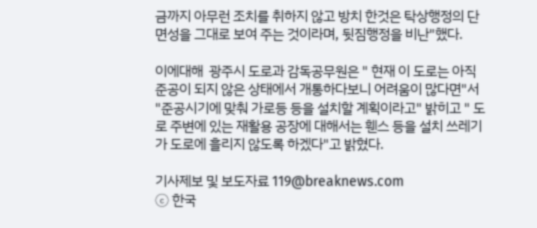금까지 아무런 조치를 취하지 않고 방치 한것은 탁상행정의 단면성을 그대로 보여 주는 것이라며, 뒷짐행정을 비난"했다.

이에대해  광주시 도로과 감독공무원은 " 현재 이 도로는 아직 준공이 되지 않은 상태에서 개통하다보니 어려움이 많다면"서 "준공시기에 맞춰 가로등 등을 설치할 계획이라고" 밝히고 " 도로 주변에 있는 재활용 공장에 대해서는 휀스 등을 설치 쓰레기가 도로에 흘리지 않도록 하겠다"고 밝혔다.

기사제보 및 보도자료 119@breaknews.com
ⓒ 한국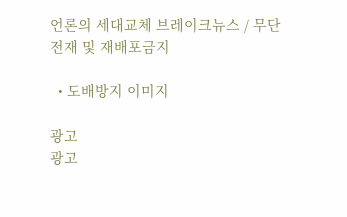언론의 세대교체 브레이크뉴스 / 무단전재 및 재배포금지

  • 도배방지 이미지

광고
광고